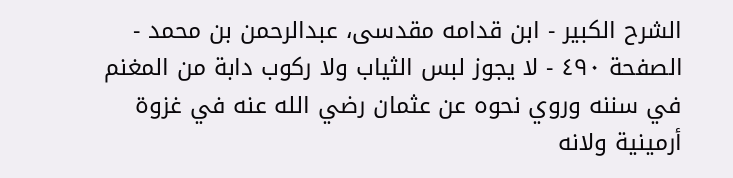الشرح الکبير - ابن قدامه مقدسی، عبدالرحمن بن محمد - الصفحة ٤٩٠ - لا يجوز لبس الثياب ولا ركوب دابة من المغنم
في سننه وروي نحوه عن عثمان رضي الله عنه في غزوة أرمينية ولانه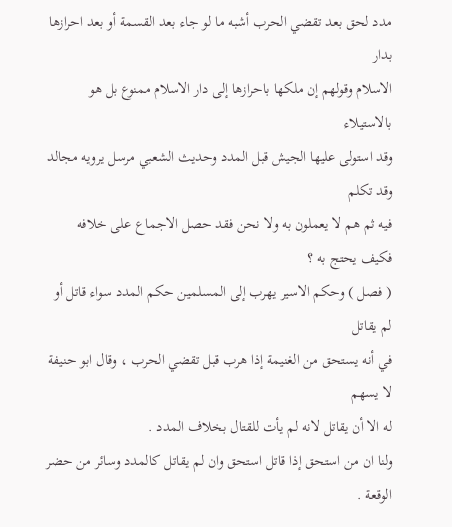مدد لحق بعد تقضي الحرب أشبه ما لو جاء بعد القسمة أو بعد احرازها بدار
الاسلام وقولهم إن ملكها باحرازها إلى دار الاسلام ممنوع بل هو بالاستيلاء
وقد استولى عليها الجيش قبل المدد وحديث الشعبي مرسل يرويه مجالد وقد تكلم
فيه ثم هم لا يعملون به ولا نحن فقد حصل الاجماع على خلافه فكيف يحتج به ؟
( فصل ) وحكم الاسير يهرب إلى المسلمين حكم المدد سواء قاتل أو لم يقاتل
في أنه يستحق من الغنيمة إذا هرب قبل تقضي الحرب ، وقال ابو حنيفة لا يسهم
له الا أن يقاتل لانه لم يأت للقتال بخلاف المدد .
ولنا ان من استحق إذا قاتل استحق وان لم يقاتل كالمدد وسائر من حضر الوقعة .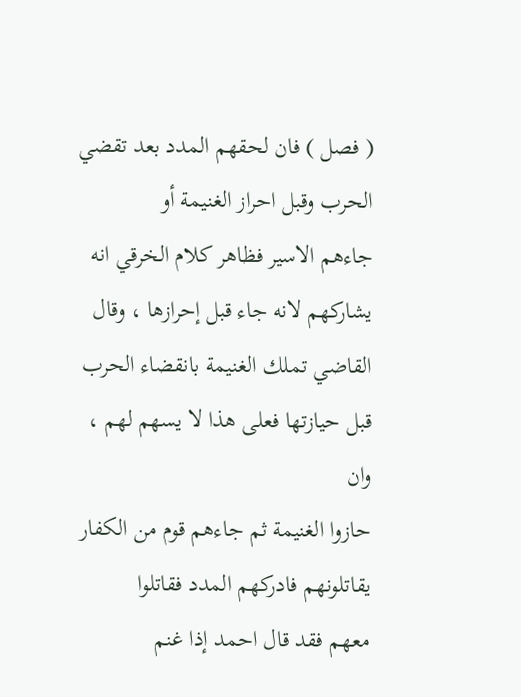( فصل ) فان لحقهم المدد بعد تقضي الحرب وقبل احراز الغنيمة أو
جاءهم الاسير فظاهر كلام الخرقي انه يشاركهم لانه جاء قبل إحرازها ، وقال
القاضي تملك الغنيمة بانقضاء الحرب قبل حيازتها فعلى هذا لا يسهم لهم ، وان
حازوا الغنيمة ثم جاءهم قوم من الكفار يقاتلونهم فادركهم المدد فقاتلوا
معهم فقد قال احمد إذا غنم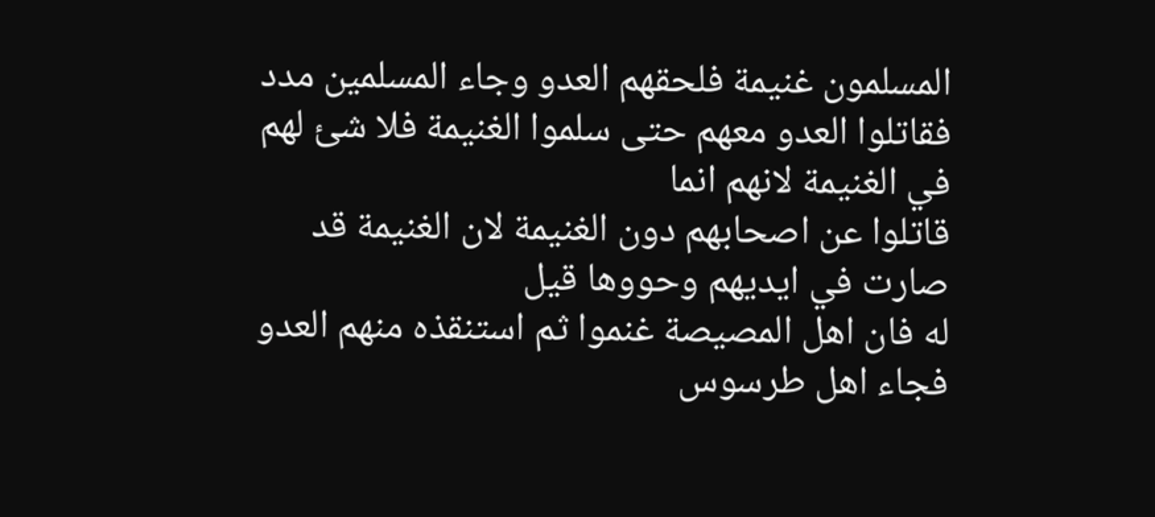المسلمون غنيمة فلحقهم العدو وجاء المسلمين مدد
فقاتلوا العدو معهم حتى سلموا الغنيمة فلا شئ لهم في الغنيمة لانهم انما
قاتلوا عن اصحابهم دون الغنيمة لان الغنيمة قد صارت في ايديهم وحووها قيل
له فان اهل المصيصة غنموا ثم استنقذه منهم العدو فجاء اهل طرسوس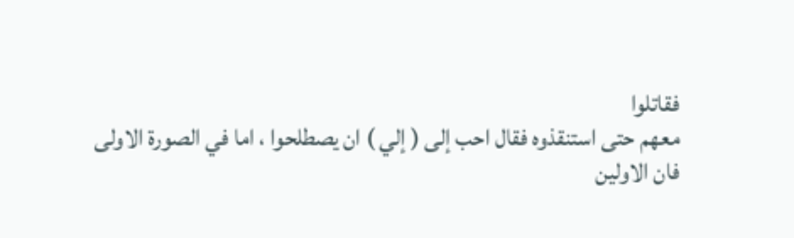فقاتلوا
معهم حتى استنقذوه فقال احب إلى ( إلي ) ان يصطلحوا ، اما في الصورة الاولى
فان الاولين